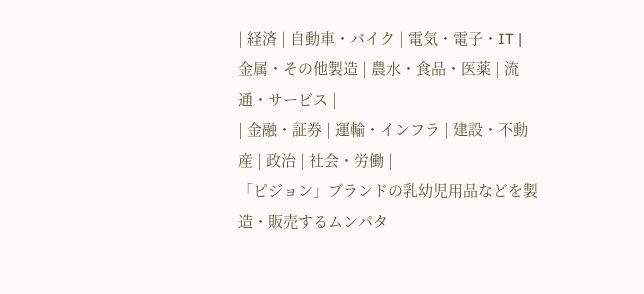| 経済 | 自動車・バイク | 電気・電子・IT | 金属・その他製造 | 農水・食品・医薬 | 流通・サービス |
| 金融・証券 | 運輸・インフラ | 建設・不動産 | 政治 | 社会・労働 |
「ピジョン」ブランドの乳幼児用品などを製造・販売するムンパタ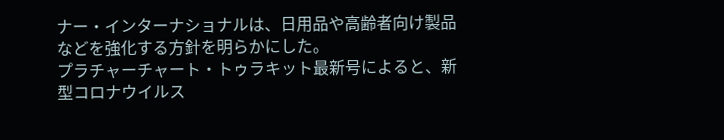ナー・インターナショナルは、日用品や高齢者向け製品などを強化する方針を明らかにした。
プラチャーチャート・トゥラキット最新号によると、新型コロナウイルス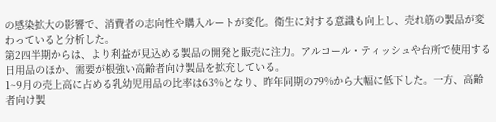の感染拡大の影響で、消費者の志向性や購入ルートが変化。衛生に対する意識も向上し、売れ筋の製品が変わっていると分析した。
第2四半期からは、より利益が見込める製品の開発と販売に注力。アルコール・ティッシュや台所で使用する日用品のほか、需要が根強い高齢者向け製品を拡充している。
1~9月の売上高に占める乳幼児用品の比率は63%となり、昨年同期の79%から大幅に低下した。一方、高齢者向け製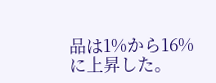品は1%から16%に上昇した。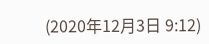(2020年12月3日 9:12)